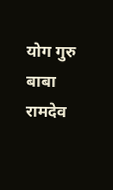योग गुरु बाबा रामदेव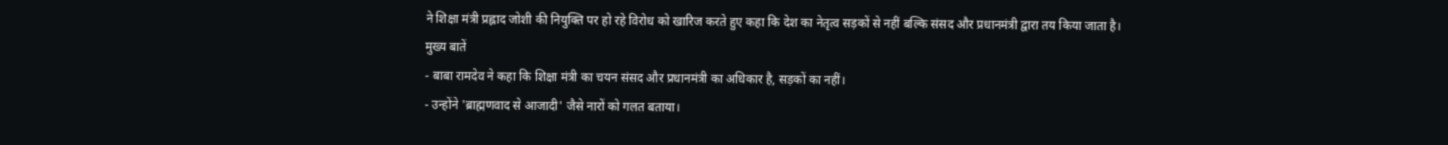ने शिक्षा मंत्री प्रह्लाद जोशी की नियुक्ति पर हो रहे विरोध को खारिज करते हुए कहा कि देश का नेतृत्व सड़कों से नहीं बल्कि संसद और प्रधानमंत्री द्वारा तय किया जाता है।
मुख्य बातें
- बाबा रामदेव ने कहा कि शिक्षा मंत्री का चयन संसद और प्रधानमंत्री का अधिकार है, सड़कों का नहीं।
- उन्होंने 'ब्राह्मणवाद से आजादी' जैसे नारों को गलत बताया।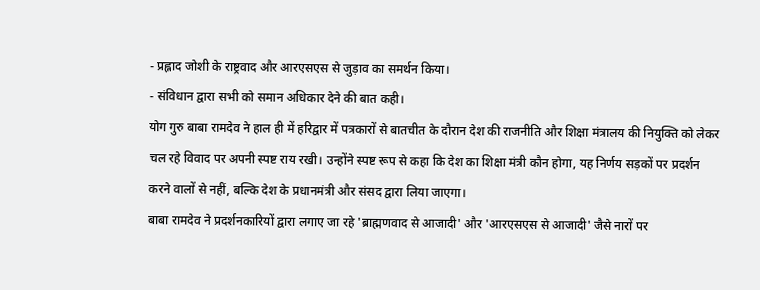- प्रह्लाद जोशी के राष्ट्रवाद और आरएसएस से जुड़ाव का समर्थन किया।
- संविधान द्वारा सभी को समान अधिकार देने की बात कही।
योग गुरु बाबा रामदेव ने हाल ही में हरिद्वार में पत्रकारों से बातचीत के दौरान देश की राजनीति और शिक्षा मंत्रालय की नियुक्ति को लेकर चल रहे विवाद पर अपनी स्पष्ट राय रखी। उन्होंने स्पष्ट रूप से कहा कि देश का शिक्षा मंत्री कौन होगा, यह निर्णय सड़कों पर प्रदर्शन करने वालों से नहीं, बल्कि देश के प्रधानमंत्री और संसद द्वारा लिया जाएगा।
बाबा रामदेव ने प्रदर्शनकारियों द्वारा लगाए जा रहे 'ब्राह्मणवाद से आजादी' और 'आरएसएस से आजादी' जैसे नारों पर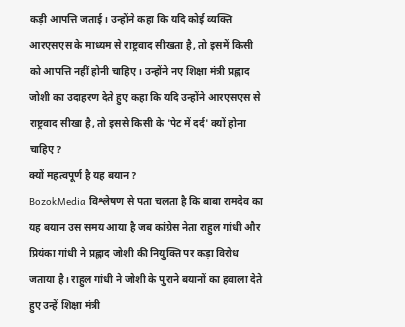कड़ी आपत्ति जताई। उन्होंने कहा कि यदि कोई व्यक्ति आरएसएस के माध्यम से राष्ट्रवाद सीखता है, तो इसमें किसी को आपत्ति नहीं होनी चाहिए। उन्होंने नए शिक्षा मंत्री प्रह्लाद जोशी का उदाहरण देते हुए कहा कि यदि उन्होंने आरएसएस से राष्ट्रवाद सीखा है, तो इससे किसी के 'पेट में दर्द' क्यों होना चाहिए?
क्यों महत्वपूर्ण है यह बयान?
BozokMedia विश्लेषण से पता चलता है कि बाबा रामदेव का यह बयान उस समय आया है जब कांग्रेस नेता राहुल गांधी और प्रियंका गांधी ने प्रह्लाद जोशी की नियुक्ति पर कड़ा विरोध जताया है। राहुल गांधी ने जोशी के पुराने बयानों का हवाला देते हुए उन्हें शिक्षा मंत्री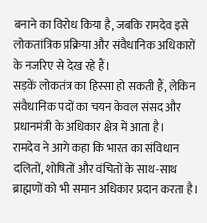बनाने का विरोध किया है, जबकि रामदेव इसे लोकतांत्रिक प्रक्रिया और संवैधानिक अधिकारों के नजरिए से देख रहे हैं।
सड़कें लोकतंत्र का हिस्सा हो सकती हैं, लेकिन संवैधानिक पदों का चयन केवल संसद और प्रधानमंत्री के अधिकार क्षेत्र में आता है।
रामदेव ने आगे कहा कि भारत का संविधान दलितों, शोषितों और वंचितों के साथ-साथ ब्राह्मणों को भी समान अधिकार प्रदान करता है।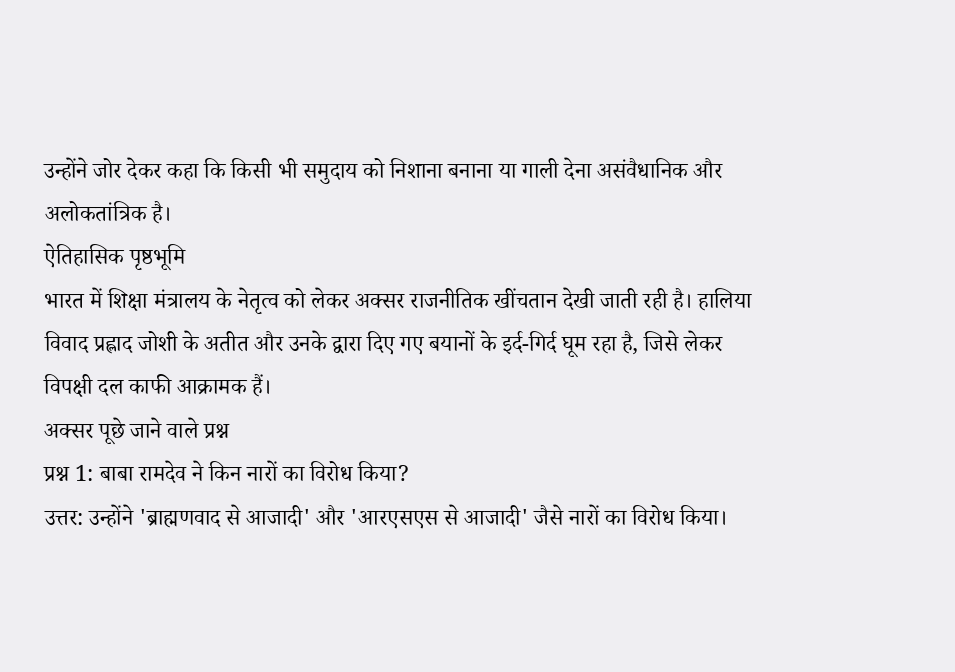उन्होंने जोर देकर कहा कि किसी भी समुदाय को निशाना बनाना या गाली देना असंवैधानिक और अलोकतांत्रिक है।
ऐतिहासिक पृष्ठभूमि
भारत में शिक्षा मंत्रालय के नेतृत्व को लेकर अक्सर राजनीतिक खींचतान देखी जाती रही है। हालिया विवाद प्रह्लाद जोशी के अतीत और उनके द्वारा दिए गए बयानों के इर्द-गिर्द घूम रहा है, जिसे लेकर विपक्षी दल काफी आक्रामक हैं।
अक्सर पूछे जाने वाले प्रश्न
प्रश्न 1: बाबा रामदेव ने किन नारों का विरोध किया?
उत्तर: उन्होंने 'ब्राह्मणवाद से आजादी' और 'आरएसएस से आजादी' जैसे नारों का विरोध किया।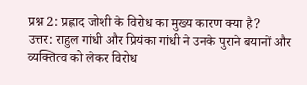प्रश्न 2: प्रह्लाद जोशी के विरोध का मुख्य कारण क्या है?
उत्तर: राहुल गांधी और प्रियंका गांधी ने उनके पुराने बयानों और व्यक्तित्व को लेकर विरोध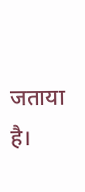जताया है।